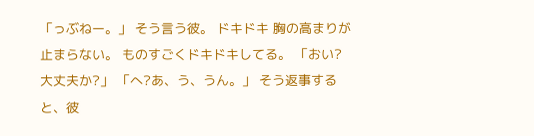「っぶねー。」 そう言う彼。 ドキドキ 胸の高まりが止まらない。 ものすごくドキドキしてる。 「おい?大丈夫か?」 「へ?あ、う、うん。」 そう返事すると、彼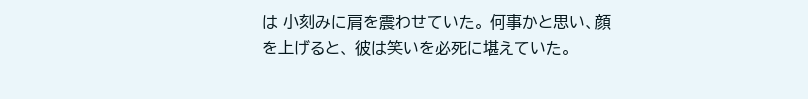は 小刻みに肩を震わせていた。 何事かと思い、顔を上げると、 彼は笑いを必死に堪えていた。